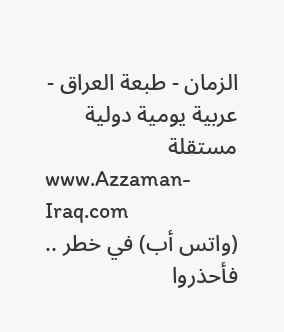الزمان - طبعة العراق - عربية يومية دولية مستقلة
www.Azzaman-Iraq.com
(واتس أب) في خطر .. فأحذروا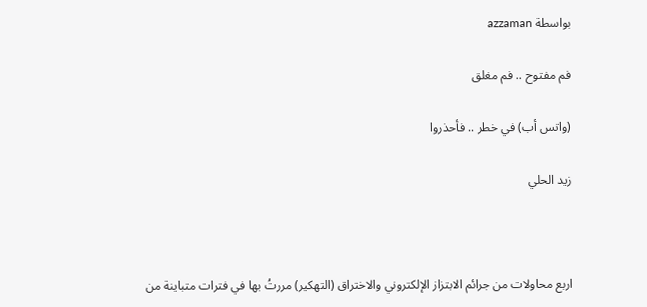بواسطة azzaman

فم مفتوح .. فم مغلق

(واتس أب) في خطر .. فأحذروا

زيد الحلي



اربع محاولات من جرائم الابتزاز الإلكتروني والاختراق (التهكير) مررتُ بها في فترات متباينة من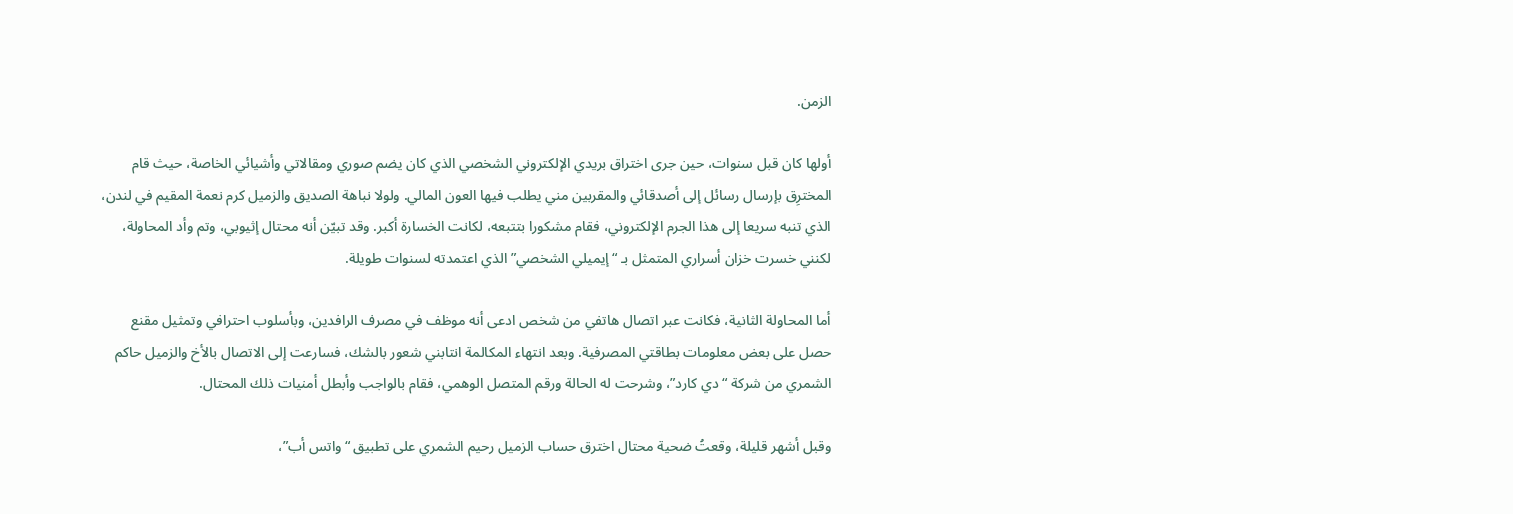الزمن.

أولها كان قبل سنوات، حين جرى اختراق بريدي الإلكتروني الشخصي الذي كان يضم صوري ومقالاتي وأشيائي الخاصة، حيث قام المخترِق بإرسال رسائل إلى أصدقائي والمقربين مني يطلب فيها العون المالي. ولولا نباهة الصديق والزميل كرم نعمة المقيم في لندن، الذي تنبه سريعا إلى هذا الجرم الإلكتروني، فقام مشكورا بتتبعه، لكانت الخسارة أكبر. وقد تبيّن أنه محتال إثيوبي، وتم وأد المحاولة، لكنني خسرت خزان أسراري المتمثل بـ “إيميلي الشخصي” الذي اعتمدته لسنوات طويلة.

أما المحاولة الثانية، فكانت عبر اتصال هاتفي من شخص ادعى أنه موظف في مصرف الرافدين، وبأسلوب احترافي وتمثيل مقنع حصل على بعض معلومات بطاقتي المصرفية. وبعد انتهاء المكالمة انتابني شعور بالشك، فسارعت إلى الاتصال بالأخ والزميل حاكم الشمري من شركة “دي كارد”، وشرحت له الحالة ورقم المتصل الوهمي، فقام بالواجب وأبطل أمنيات ذلك المحتال.

وقبل أشهر قليلة، وقعتُ ضحية محتال اخترق حساب الزميل رحيم الشمري على تطبيق “واتس أب”،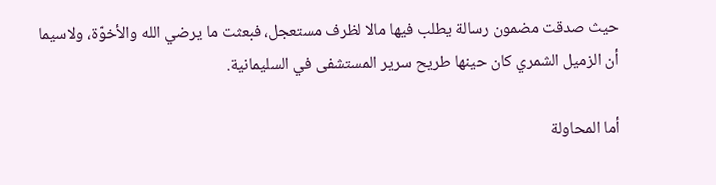حيث صدقت مضمون رسالة يطلب فيها مالا لظرف مستعجل، فبعثت ما يرضي الله والأخوّة، ولاسيما أن الزميل الشمري كان حينها طريح سرير المستشفى في السليمانية.

أما المحاولة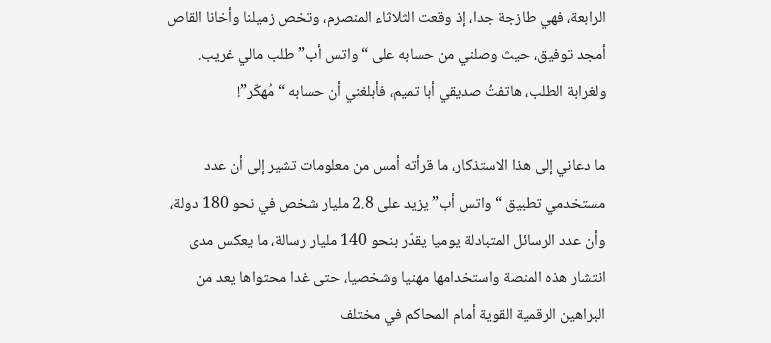الرابعة، فهي طازجة جدا، إذ وقعت الثلاثاء المنصرم، وتخص زميلنا وأخانا القاص أمجد توفيق، حيث وصلني من حسابه على “واتس أب” طلب مالي غريب. ولغرابة الطلب، هاتفتُ صديقي أبا تميم، فأبلغني أن حسابه “مُهكّر”!

ما دعاني إلى هذا الاستذكار، ما قرأته أمس من معلومات تشير إلى أن عدد مستخدمي تطبيق “واتس أب” يزيد على 2.8 مليار شخص في نحو 180 دولة، وأن عدد الرسائل المتبادلة يوميا يقدّر بنحو 140 مليار رسالة، ما يعكس مدى انتشار هذه المنصة واستخدامها مهنيا وشخصيا، حتى غدا محتواها يعد من البراهين الرقمية القوية أمام المحاكم في مختلف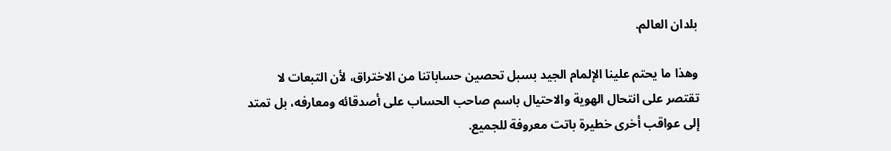بلدان العالم.

وهذا ما يحتم علينا الإلمام الجيد بسبل تحصين حساباتنا من الاختراق، لأن التبعات لا تقتصر على انتحال الهوية والاحتيال باسم صاحب الحساب على أصدقائه ومعارفه، بل تمتد إلى عواقب أخرى خطيرة باتت معروفة للجميع.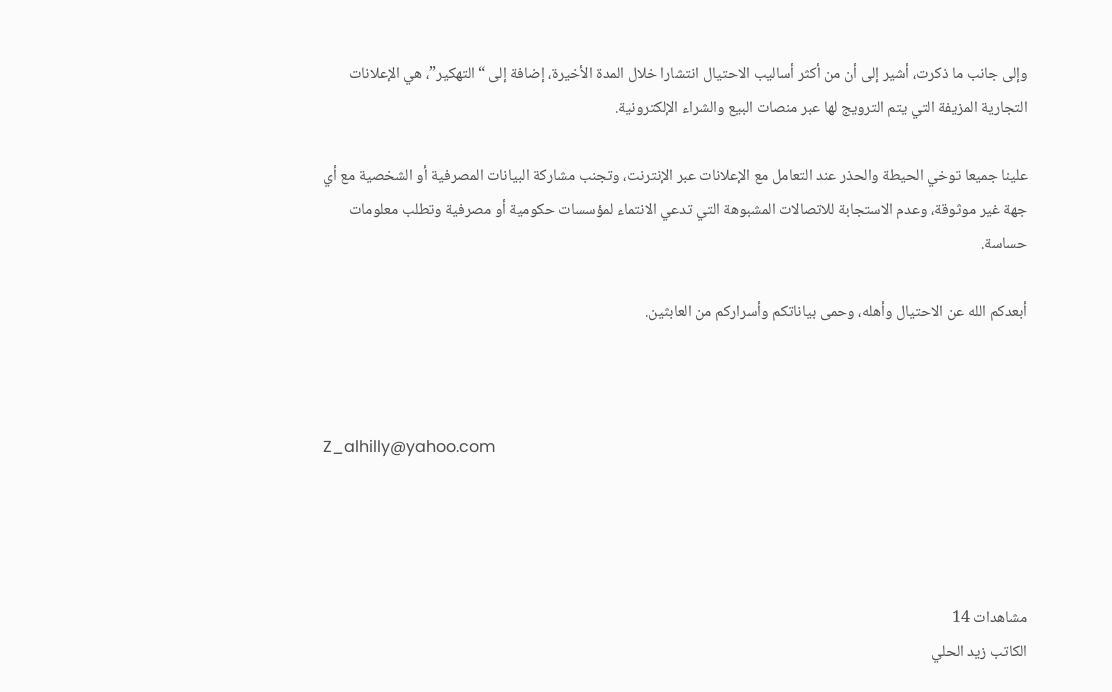وإلى جانب ما ذكرت، أشير إلى أن من أكثر أساليب الاحتيال انتشارا خلال المدة الأخيرة، إضافة إلى “التهكير”، هي الإعلانات التجارية المزيفة التي يتم الترويج لها عبر منصات البيع والشراء الإلكترونية.

علينا جميعا توخي الحيطة والحذر عند التعامل مع الإعلانات عبر الإنترنت، وتجنب مشاركة البيانات المصرفية أو الشخصية مع أي جهة غير موثوقة، وعدم الاستجابة للاتصالات المشبوهة التي تدعي الانتماء لمؤسسات حكومية أو مصرفية وتطلب معلومات حساسة.

أبعدكم الله عن الاحتيال وأهله، وحمى بياناتكم وأسراركم من العابثين.



Z_alhilly@yahoo.com




مشاهدات 14
الكاتب زيد الحلي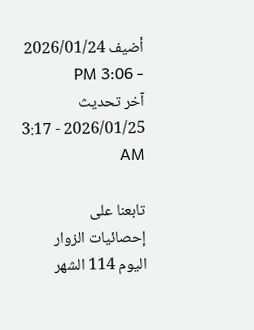أضيف 2026/01/24 - 3:06 PM
آخر تحديث 2026/01/25 - 3:17 AM

تابعنا على
إحصائيات الزوار
اليوم 114 الشهر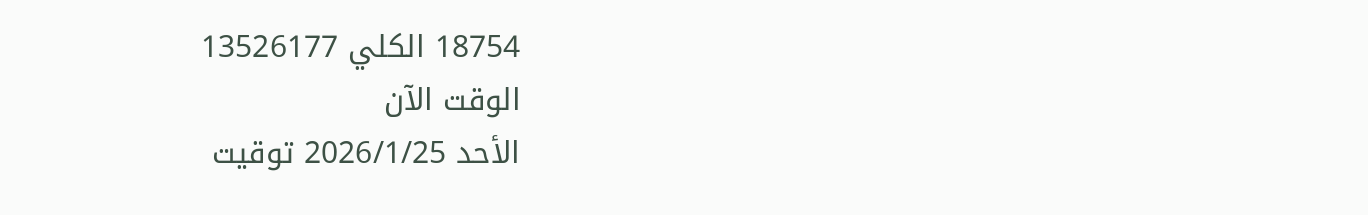18754 الكلي 13526177
الوقت الآن
الأحد 2026/1/25 توقيت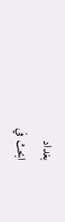بغداد
ابحث في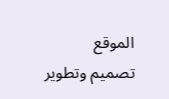الموقع
تصميم وتطوير